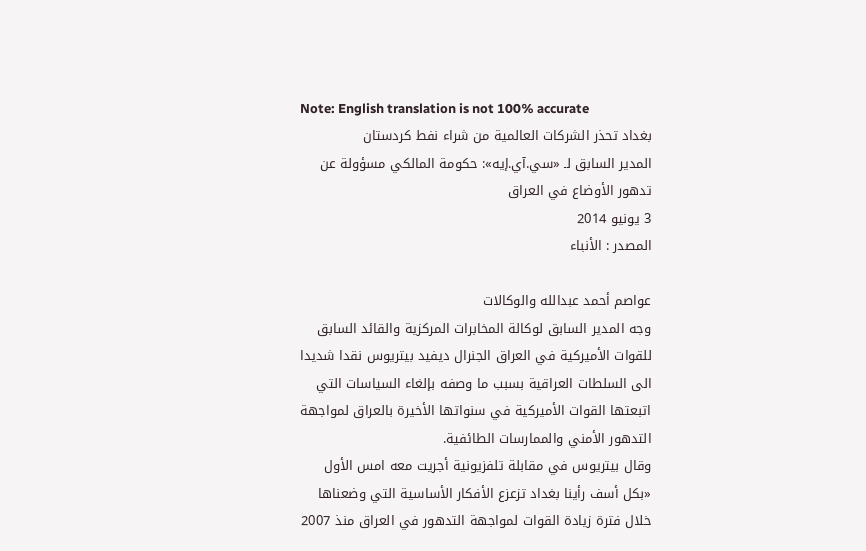Note: English translation is not 100% accurate
بغداد تحذر الشركات العالمية من شراء نفط كردستان
المدير السابق لـ «سي.آي.إيه»: حكومة المالكي مسؤولة عن تدهور الأوضاع في العراق
3 يونيو 2014
المصدر : الأنباء

عواصم أحمد عبدالله والوكالات
وجه المدير السابق لوكالة المخابرات المركزية والقائد السابق للقوات الأميركية في العراق الجنرال ديفيد بيتريوس نقدا شديدا الى السلطات العراقية بسبب ما وصفه بإلغاء السياسات التي اتبعتها القوات الأميركية في سنواتها الأخيرة بالعراق لمواجهة التدهور الأمني والممارسات الطائفية.
وقال بيتريوس في مقابلة تلفزيونية أجريت معه امس الأول «بكل أسف رأينا بغداد تزعزع الأفكار الأساسية التي وضعناها خلال فترة زيادة القوات لمواجهة التدهور في العراق منذ 2007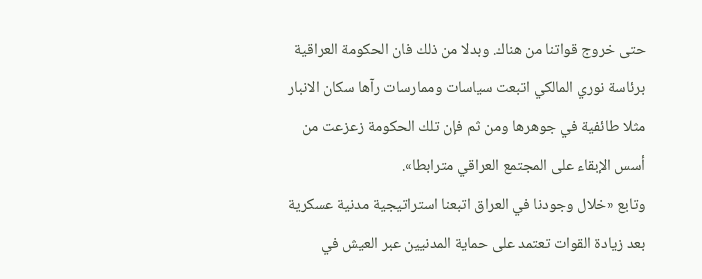حتى خروج قواتنا من هناك. وبدلا من ذلك فان الحكومة العراقية برئاسة نوري المالكي اتبعت سياسات وممارسات رآها سكان الانبار مثلا طائفية في جوهرها ومن ثم فإن تلك الحكومة زعزعت من أسس الإبقاء على المجتمع العراقي مترابطا».
وتابع «خلال وجودنا في العراق اتبعنا استراتيجية مدنية عسكرية بعد زيادة القوات تعتمد على حماية المدنيين عبر العيش في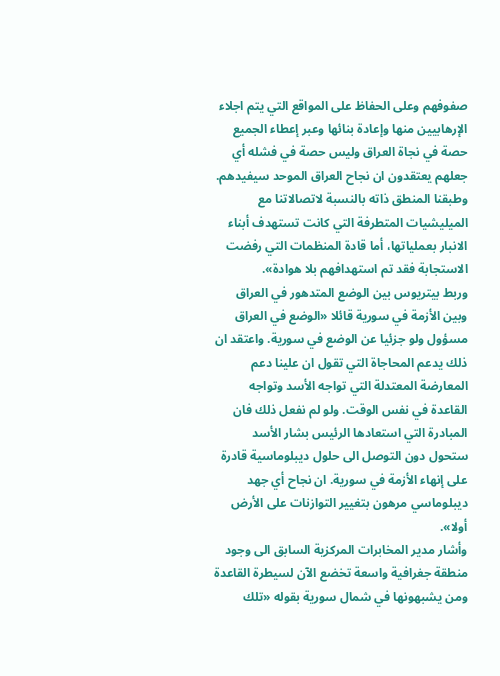صفوفهم وعلى الحفاظ على المواقع التي يتم اجلاء الإرهابيين منها وإعادة بنائها وعبر إعطاء الجميع حصة في نجاة العراق وليس حصة في فشله أي جعلهم يعتقدون ان نجاح العراق الموحد سيفيدهم. وطبقنا المنطق ذاته بالنسبة لاتصالاتنا مع الميليشيات المتطرفة التي كانت تستهدف أبناء الانبار بعملياتها، أما قادة المنظمات التي رفضت الاستجابة فقد تم استهدافهم بلا هوادة».
وربط بيتريوس بين الوضع المتدهور في العراق وبين الأزمة في سورية قائلا «الوضع في العراق مسؤول ولو جزئيا عن الوضع في سورية. واعتقد ان ذلك يدعم المحاجاة التي تقول ان علينا دعم المعارضة المعتدلة التي تواجه الأسد وتواجه القاعدة في نفس الوقت. ولو لم نفعل ذلك فان المبادرة التي استعادها الرئيس بشار الأسد ستحول دون التوصل الى حلول ديبلوماسية قادرة على إنهاء الأزمة في سورية. ان نجاح أي جهد ديبلوماسي مرهون بتغيير التوازنات على الأرض أولا».
وأشار مدير المخابرات المركزية السابق الى وجود منطقة جغرافية واسعة تخضع الآن لسيطرة القاعدة ومن يشبهونها في شمال سورية بقوله «تلك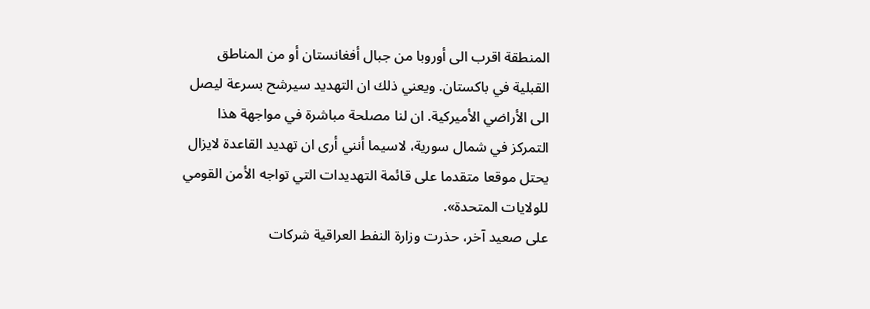المنطقة اقرب الى أوروبا من جبال أفغانستان أو من المناطق القبلية في باكستان. ويعني ذلك ان التهديد سيرشح بسرعة ليصل الى الأراضي الأميركية. ان لنا مصلحة مباشرة في مواجهة هذا التمركز في شمال سورية، لاسيما أنني أرى ان تهديد القاعدة لايزال يحتل موقعا متقدما على قائمة التهديدات التي تواجه الأمن القومي للولايات المتحدة».
على صعيد آخر، حذرت وزارة النفط العراقية شركات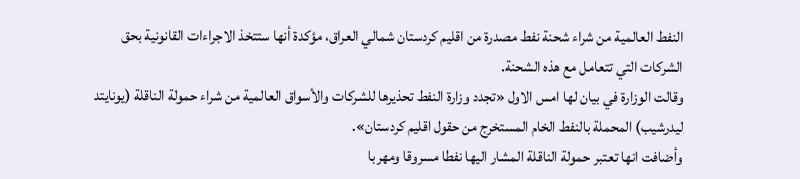النفط العالمية من شراء شحنة نفط مصدرة من اقليم كردستان شمالي العراق، مؤكدة أنها ستتخذ الاجراءات القانونية بحق الشركات التي تتعامل مع هذه الشحنة.
وقالت الوزارة في بيان لها امس الاول «تجدد وزارة النفط تحذيرها للشركات والأسواق العالمية من شراء حمولة الناقلة (يونايتد ليدرشيب) المحملة بالنفط الخام المستخرج من حقول اقليم كردستان».
وأضافت انها تعتبر حمولة الناقلة المشار اليها نفطا مسروقا ومهربا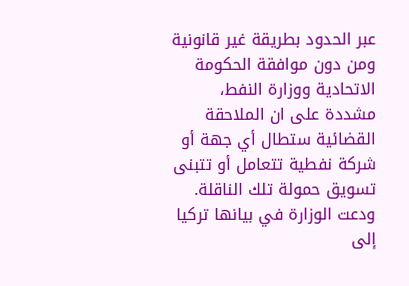عبر الحدود بطريقة غير قانونية ومن دون موافقة الحكومة الاتحادية ووزارة النفط، مشددة على ان الملاحقة القضائية ستطال أي جهة أو شركة نفطية تتعامل أو تتبنى تسويق حمولة تلك الناقلة.
ودعت الوزارة في بيانها تركيا إلى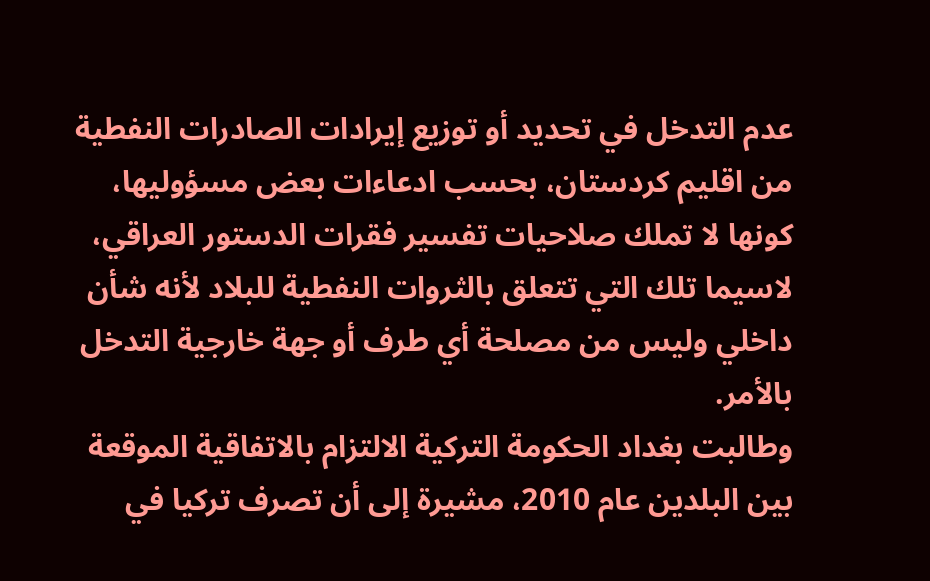عدم التدخل في تحديد أو توزيع إيرادات الصادرات النفطية من اقليم كردستان، بحسب ادعاءات بعض مسؤوليها، كونها لا تملك صلاحيات تفسير فقرات الدستور العراقي، لاسيما تلك التي تتعلق بالثروات النفطية للبلاد لأنه شأن داخلي وليس من مصلحة أي طرف أو جهة خارجية التدخل بالأمر.
وطالبت بغداد الحكومة التركية الالتزام بالاتفاقية الموقعة بين البلدين عام 2010، مشيرة إلى أن تصرف تركيا في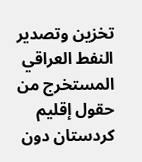تخزين وتصدير النفط العراقي المستخرج من حقول إقليم كردستان دون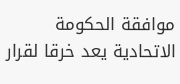موافقة الحكومة الاتحادية يعد خرقا لقرار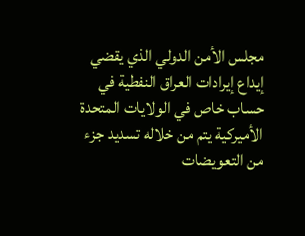مجلس الأمن الدولي الذي يقضي إيداع إيرادات العراق النفطية في حساب خاص في الولايات المتحدة الأميركية يتم من خلاله تسديد جزء من التعويضات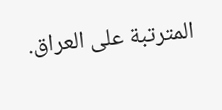المترتبة على العراق.